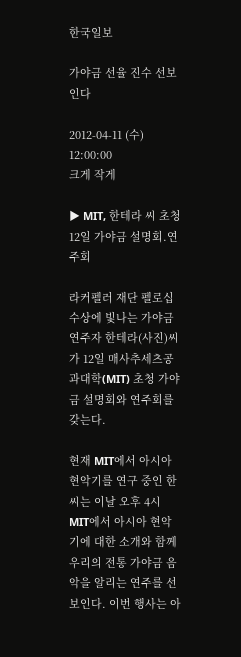한국일보

가야금 선율 진수 선보인다

2012-04-11 (수) 12:00:00
크게 작게

▶ MIT, 한테라 씨 초청 12일 가야금 설명회.연주회

라커펠러 재단 펠로십 수상에 빛나는 가야금 연주자 한테라(사진)씨가 12일 매사추세츠공과대학(MIT) 초청 가야금 설명회와 연주회를 갖는다.

현재 MIT에서 아시아 현악기를 연구 중인 한씨는 이날 오후 4시 MIT에서 아시아 현악기에 대한 소개와 함께 우리의 전통 가야금 음악을 알리는 연주를 선보인다. 이번 행사는 아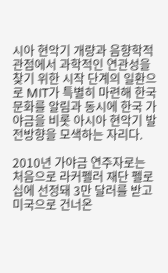시아 현악기 개량과 음향학적 관점에서 과학적인 연관성을 찾기 위한 시작 단계의 일환으로 MIT가 특별히 마련해 한국 문화를 알림과 동시에 한국 가야금을 비롯 아시아 현악기 발전방향을 모색하는 자리다.

2010년 가야금 연주자로는 처음으로 라커펠러 재단 펠로십에 선정돼 3만 달러를 받고 미국으로 건너온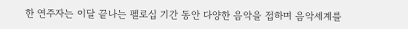한 연주자는 이달 끝나는 펠로십 기간 동안 다양한 음악을 접하며 음악세계를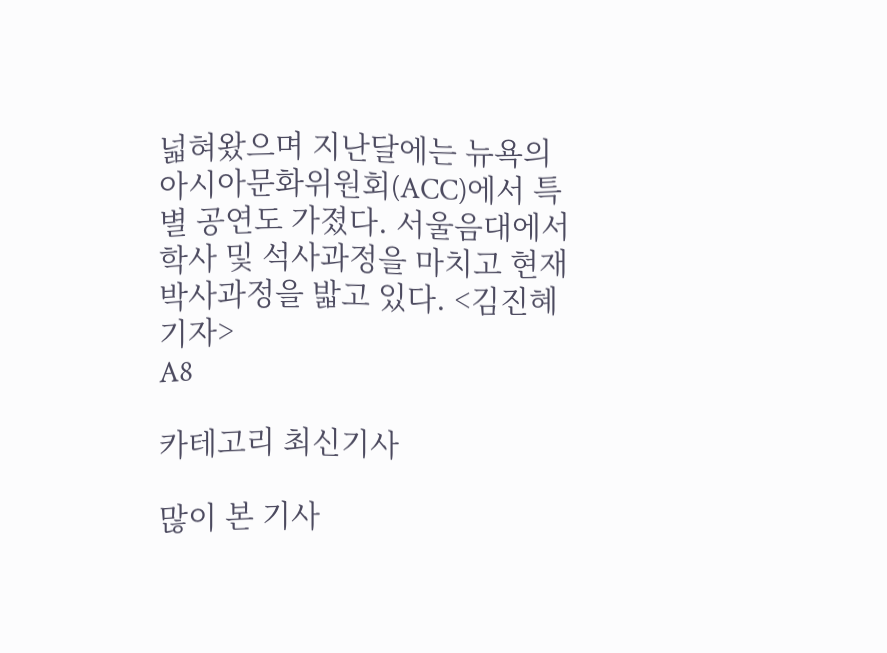넓혀왔으며 지난달에는 뉴욕의 아시아문화위원회(ACC)에서 특별 공연도 가졌다. 서울음대에서 학사 및 석사과정을 마치고 현재 박사과정을 밟고 있다. <김진혜 기자>
A8

카테고리 최신기사

많이 본 기사